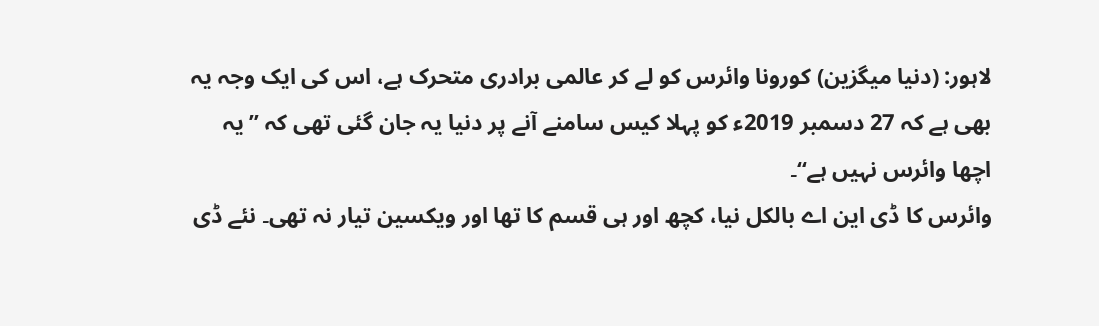لاہور: (دنیا میگزین) کورونا وائرس کو لے کر عالمی برادری متحرک ہے، اس کی ایک وجہ یہ بھی ہے کہ 27 دسمبر 2019ء کو پہلا کیس سامنے آنے پر دنیا یہ جان گئی تھی کہ ’’یہ اچھا وائرس نہیں ہے‘‘۔
وائرس کا ڈی این اے بالکل نیا، کچھ اور ہی قسم کا تھا اور ویکسین تیار نہ تھی۔ نئے ڈی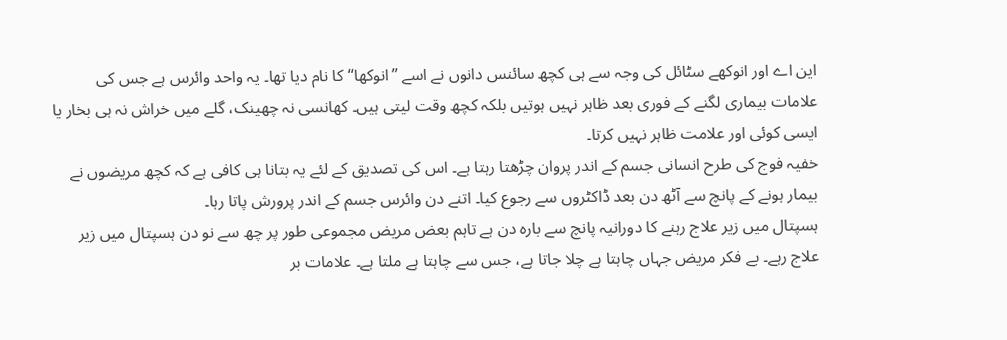این اے اور انوکھے سٹائل کی وجہ سے ہی کچھ سائنس دانوں نے اسے ’’انوکھا‘‘ کا نام دیا تھا۔ یہ واحد وائرس ہے جس کی علامات بیماری لگنے کے فوری بعد ظاہر نہیں ہوتیں بلکہ کچھ وقت لیتی ہیں۔ کھانسی نہ چھینک، گلے میں خراش نہ ہی بخار یا ایسی کوئی اور علامت ظاہر نہیں کرتا۔
خفیہ فوج کی طرح انسانی جسم کے اندر پروان چڑھتا رہتا ہے۔ اس کی تصدیق کے لئے یہ بتانا ہی کافی ہے کہ کچھ مریضوں نے بیمار ہونے کے پانچ سے آٹھ دن بعد ڈاکٹروں سے رجوع کیا۔ اتنے دن وائرس جسم کے اندر پرورش پاتا رہا۔
ہسپتال میں زیر علاج رہنے کا دورانیہ پانچ سے بارہ دن ہے تاہم بعض مریض مجموعی طور پر چھ سے نو دن ہسپتال میں زیر علاج رہے۔ بے فکر مریض جہاں چاہتا ہے چلا جاتا ہے، جس سے چاہتا ہے ملتا ہے۔ علامات بر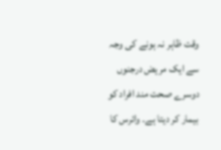وقت ظاہر نہ ہونے کی وجہ سے ایک مریض درجنوں دوسرے صحت مند افراد کو بیمار کر دیتا ہے۔ وائرس کا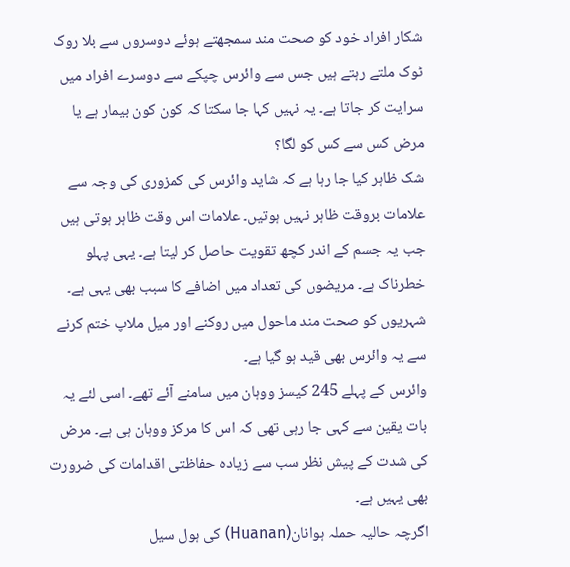شکار افراد خود کو صحت مند سمجھتے ہوئے دوسروں سے بلا روک ٹوک ملتے رہتے ہیں جس سے وائرس چپکے سے دوسرے افراد میں سرایت کر جاتا ہے۔ یہ نہیں کہا جا سکتا کہ کون کون بیمار ہے یا مرض کس سے کس کو لگا؟
شک ظاہر کیا جا رہا ہے کہ شاید وائرس کی کمزوری کی وجہ سے علامات بروقت ظاہر نہیں ہوتیں۔ علامات اس وقت ظاہر ہوتی ہیں جب یہ جسم کے اندر کچھ تقویت حاصل کر لیتا ہے۔ یہی پہلو خطرناک ہے۔ مریضوں کی تعداد میں اضافے کا سبب بھی یہی ہے۔ شہریوں کو صحت مند ماحول میں روکنے اور میل ملاپ ختم کرنے سے یہ وائرس بھی قید ہو گیا ہے۔
وائرس کے پہلے 245 کیسز ووہان میں سامنے آئے تھے۔ اسی لئے یہ بات یقین سے کہی جا رہی تھی کہ اس کا مرکز ووہان ہی ہے۔ مرض کی شدت کے پیش نظر سب سے زیادہ حفاظتی اقدامات کی ضرورت بھی یہیں ہے۔
اگرچہ حالیہ حملہ ہوانان(Huanan) کی ہول سیل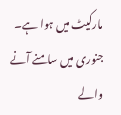مارکیٹ میں ہوا ہے۔ جنوری میں سامنے آنے والے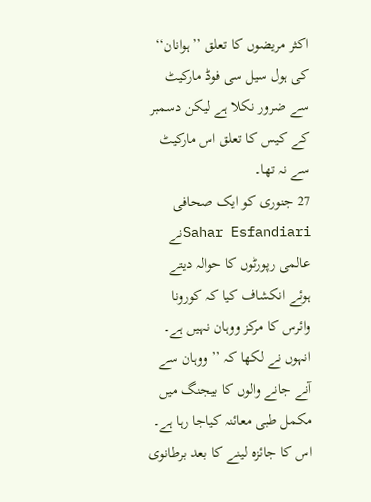اکثر مریضوں کا تعلق ’’ہوانان‘‘ کی ہول سیل سی فوڈ مارکیٹ سے ضرور نکلا ہے لیکن دسمبر کے کیس کا تعلق اس مارکیٹ سے نہ تھا۔
27 جنوری کو ایک صحافی Sahar Esfandiariنے عالمی رپورٹوں کا حوالہ دیتے ہوئے انکشاف کیا کہ کورونا وائرس کا مرکز ووہان نہیں ہے۔ انہوں نے لکھا کہ ’’ووہان سے آنے جانے والوں کا بیجنگ میں مکمل طبی معائنہ کیاجا رہا ہے۔ اس کا جائزہ لینے کا بعد برطانوی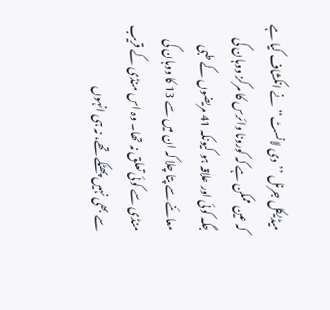میڈیکل جرنل ’’دی لانسٹ‘‘ نے انکشاف کیا ہے کہ عین ممکن ہے کہ کورونا وائرس کا مرکز ووہان کی جگہ کوئی اور علاقہ ہو کیونکہ 41 مریضوں کے طبی معائنے سے پتا چلا کہ ان میں سے 13 کا ووہان کی منڈی سے کوئی تعلق نہ تھا۔ وہ اس منڈی کے قریب سے بھی نہیں پھٹکے تھے، نہ ہی انہوں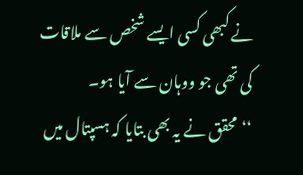نے کبھی کسی ایسے شخص سے ملاقات کی تھی جو ووہان سے آیا ہو۔
‘‘محقق نے یہ بھی بتایا کہ ہسپتال میں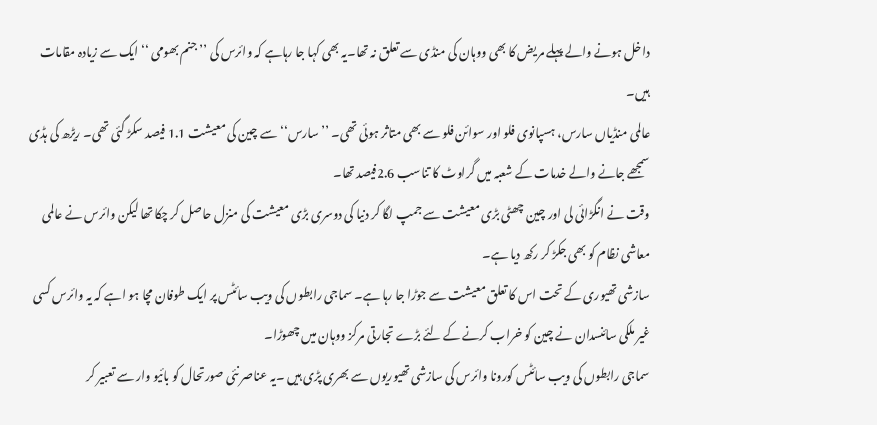داخل ہونے والے پہلے مریض کا بھی ووہان کی منڈی سے تعلق نہ تھا۔یہ بھی کہا جا رہاہے کہ وائرس کی ’’جنم بھومی ‘‘ ایک سے زیادہ مقامات ہیں۔
عالمی منڈیاں سارس، ہسپانوی فلو اور سوائن فلو سے بھی متاثر ہوئی تھی۔ ’’سارس‘‘ سے چین کی معیشت 1.1 فیصد سکڑ گئی تھی۔ ریڑھ کی ہڈی سمجھے جانے والے خدمات کے شعبہ میں گراوٹ کا تناسب 2.6فیصد تھا۔
وقت نے انگڑائی لی اور چین چھٹی بڑی معیشت سے جمپ لگا کر دنیا کی دوسری بڑی معیشت کی منزل حاصل کر چکا تھا لیکن وائرس نے عالمی معاشی نظام کو بھی جکڑ کر رکھ دیا ہے۔
سازشی تھیوری کے تحت اس کا تعلق معیشت سے جوڑا جا رہا ہے۔ سماجی رابطوں کی ویب سائٹس پر ایک طوفان مچا ہو اہے کہ یہ وائرس کسی غیر ملکی سائنسدان نے چین کو خراب کرنے کے لئے بڑے تجارتی مرکز ووہان میں چھوڑا۔
سماجی رابطوں کی ویب سائٹس کورونا وائرس کی سازشی تھیوریوں سے بھری پڑی ہیں ۔یہ عناصر نئی صورتحال کو بائیو وار سے تعبیر کر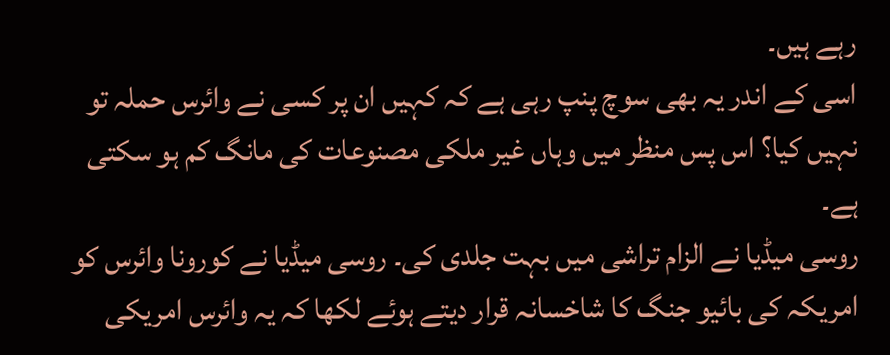رہے ہیں۔
اسی کے اندر یہ بھی سوچ پنپ رہی ہے کہ کہیں ان پر کسی نے وائرس حملہ تو نہیں کیا؟ اس پس منظر میں وہاں غیر ملکی مصنوعات کی مانگ کم ہو سکتی ہے۔
روسی میڈیا نے الزام تراشی میں بہت جلدی کی۔ روسی میڈیا نے کورونا وائرس کو امریکہ کی بائیو جنگ کا شاخسانہ قرار دیتے ہوئے لکھا کہ یہ وائرس امریکی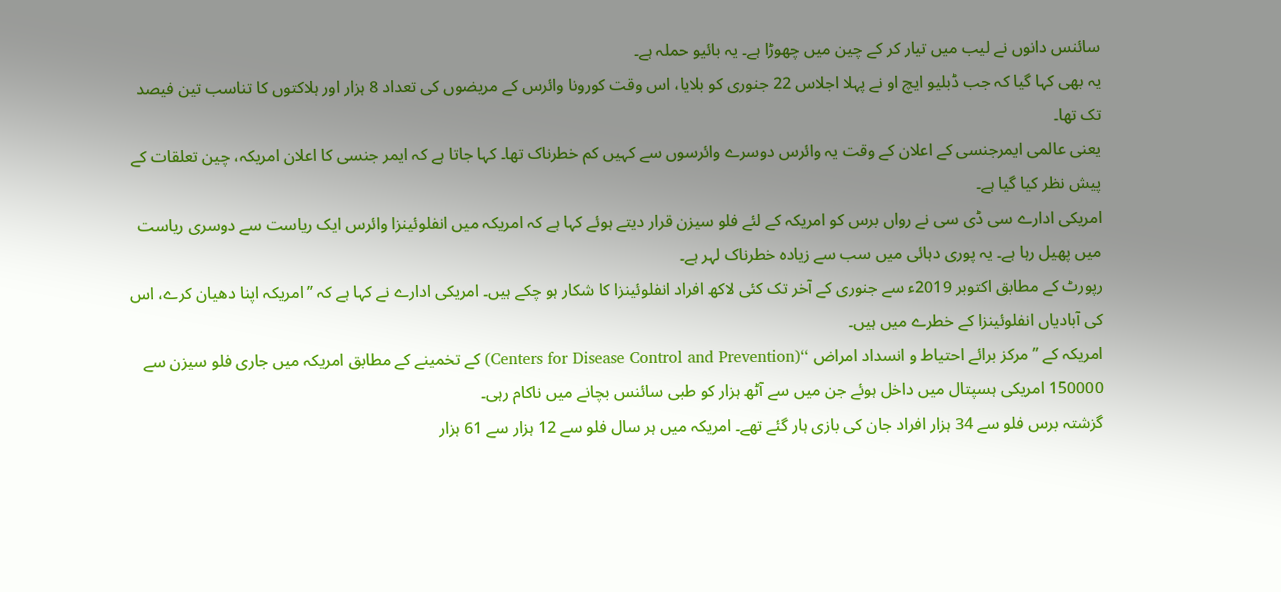سائنس دانوں نے لیب میں تیار کر کے چین میں چھوڑا ہے۔ یہ بائیو حملہ ہے۔
یہ بھی کہا گیا کہ جب ڈبلیو ایچ او نے پہلا اجلاس 22 جنوری کو بلایا، اس وقت کورونا وائرس کے مریضوں کی تعداد 8 ہزار اور ہلاکتوں کا تناسب تین فیصد تک تھا۔
یعنی عالمی ایمرجنسی کے اعلان کے وقت یہ وائرس دوسرے وائرسوں سے کہیں کم خطرناک تھا۔ کہا جاتا ہے کہ ایمر جنسی کا اعلان امریکہ، چین تعلقات کے پیش نظر کیا گیا ہے۔
امریکی ادارے سی ڈی سی نے رواں برس کو امریکہ کے لئے فلو سیزن قرار دیتے ہوئے کہا ہے کہ امریکہ میں انفلوئینزا وائرس ایک ریاست سے دوسری ریاست میں پھیل رہا ہے۔ یہ پوری دہائی میں سب سے زیادہ خطرناک لہر ہے۔
رپورٹ کے مطابق اکتوبر 2019ء سے جنوری کے آخر تک کئی لاکھ افراد انفلوئینزا کا شکار ہو چکے ہیں۔ امریکی ادارے نے کہا ہے کہ ’’امریکہ اپنا دھیان کرے، اس کی آبادیاں انفلوئینزا کے خطرے میں ہیں۔
امریکہ کے ’’ مرکز برائے احتیاط و انسداد امراض ‘‘(Centers for Disease Control and Prevention) کے تخمینے کے مطابق امریکہ میں جاری فلو سیزن سے 150000 امریکی ہسپتال میں داخل ہوئے جن میں سے آٹھ ہزار کو طبی سائنس بچانے میں ناکام رہی۔
گزشتہ برس فلو سے 34 ہزار افراد جان کی بازی ہار گئے تھے۔ امریکہ میں ہر سال فلو سے 12 ہزار سے 61 ہزار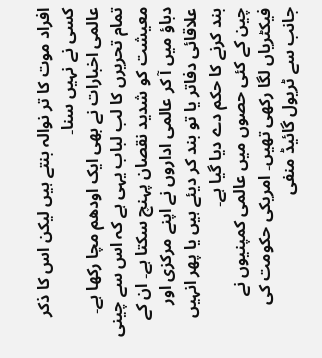افراد موت کا تر نوالہ بنتے ہیں لیکن اس کا ذکر کسی نے نہیں سنا۔
عالمی اخبارات نے بھی ایک اودھم مچا رکھا ہے۔ تمام تحریرں کا لب لباب یہی ہے کہ اس سے چینی معیشت کو شدید نقصان پہنچ سکتا ہے۔ ان کے دباؤ میں آ کر عالمی اداروں نے اپنے مرکزی اور علاقائی دفاتر یا تو بند کر دیئے ہیں یا پھر انہیں بند کرنے کا حکم دے دیا گیا ہے۔
چین کے کئی حصوں میں عالمی کمپنیوں نے فیکٹریاں لگا رکھی تھیں۔ امریکی حکومت کی جانب سے ٹریول گائیڈ منفی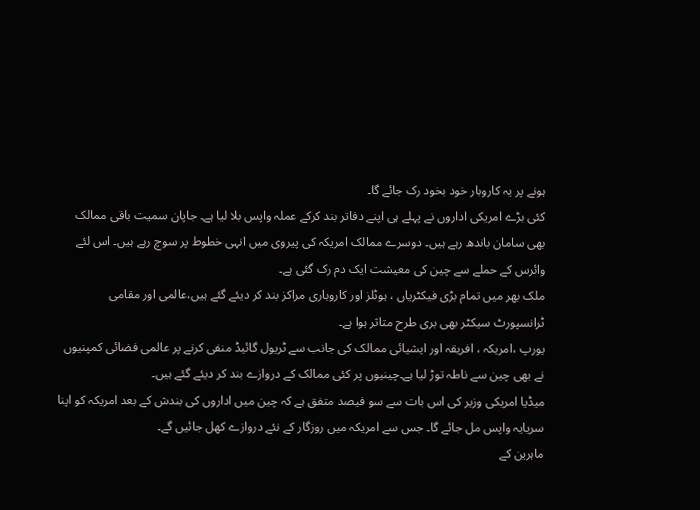ہونے پر یہ کاروبار خود بخود رک جائے گا۔
کئی بڑے امریکی اداروں نے پہلے ہی اپنے دفاتر بند کرکے عملہ واپس بلا لیا ہے۔ جاپان سمیت باقی ممالک بھی سامان باندھ رہے ہیں۔ دوسرے ممالک امریکہ کی پیروی میں انہی خطوط پر سوچ رہے ہیں۔ اس لئے وائرس کے حملے سے چین کی معیشت ایک دم رک گئی ہے۔
ملک بھر میں تمام بڑی فیکٹریاں ، ہوٹلز اور کاروباری مراکز بند کر دیئے گئے ہیں،عالمی اور مقامی ٹرانسپورٹ سیکٹر بھی بری طرح متاثر ہوا ہے۔
یورپ ،امریکہ ، افریقہ اور ایشیائی ممالک کی جانب سے ٹریول گائیڈ منفی کرنے پر عالمی فضائی کمپنیوں نے بھی چین سے ناطہ توڑ لیا ہے۔چینیوں پر کئی ممالک کے دروازے بند کر دیئے گئے ہیں۔
میڈیا امریکی وزیر کی اس بات سے سو فیصد متفق ہے کہ چین میں اداروں کی بندش کے بعد امریکہ کو اپنا سریایہ واپس مل جائے گا۔ جس سے امریکہ میں روزگار کے نئے دروازے کھل جائیں گے۔
ماہرین کے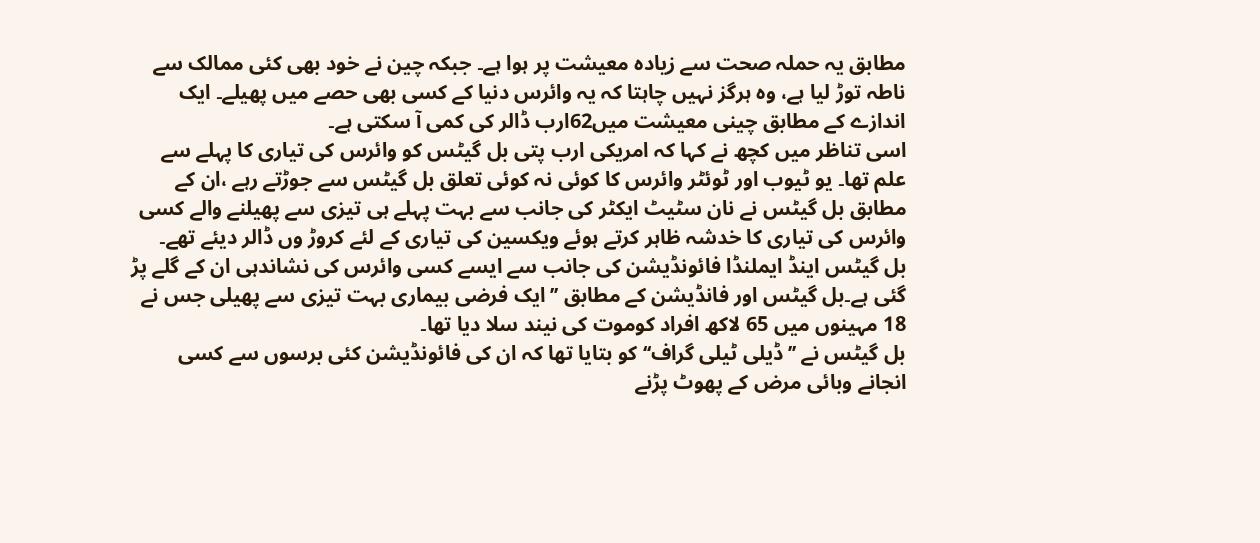مطابق یہ حملہ صحت سے زیادہ معیشت پر ہوا ہے۔ جبکہ چین نے خود بھی کئی ممالک سے ناطہ توڑ لیا ہے، وہ ہرگز نہیں چاہتا کہ یہ وائرس دنیا کے کسی بھی حصے میں پھیلے۔ ایک اندازے کے مطابق چینی معیشت میں62ارب ڈالر کی کمی آ سکتی ہے۔
اسی تناظر میں کچھ نے کہا کہ امریکی ارب پتی بل گیٹس کو وائرس کی تیاری کا پہلے سے علم تھا۔ یو ٹیوب اور ٹوئٹر وائرس کا کوئی نہ کوئی تعلق بل گیٹس سے جوڑتے رہے ،ان کے مطابق بل گیٹس نے نان سٹیٹ ایکٹر کی جانب سے بہت پہلے ہی تیزی سے پھیلنے والے کسی وائرس کی تیاری کا خدشہ ظاہر کرتے ہوئے ویکسین کی تیاری کے لئے کروڑ وں ڈالر دیئے تھے۔
بل گیٹس اینڈ ایملنڈا فائونڈیشن کی جانب سے ایسے کسی وائرس کی نشاندہی ان کے گلے پڑ گئی ہے۔بل گیٹس اور فانڈیشن کے مطابق ’’ایک فرضی بیماری بہت تیزی سے پھیلی جس نے 18 مہینوں میں 65 لاکھ افراد کوموت کی نیند سلا دیا تھا۔
بل گیٹس نے ’’ڈیلی ٹیلی گراف‘‘ کو بتایا تھا کہ ان کی فائونڈیشن کئی برسوں سے کسی انجانے وبائی مرض کے پھوٹ پڑنے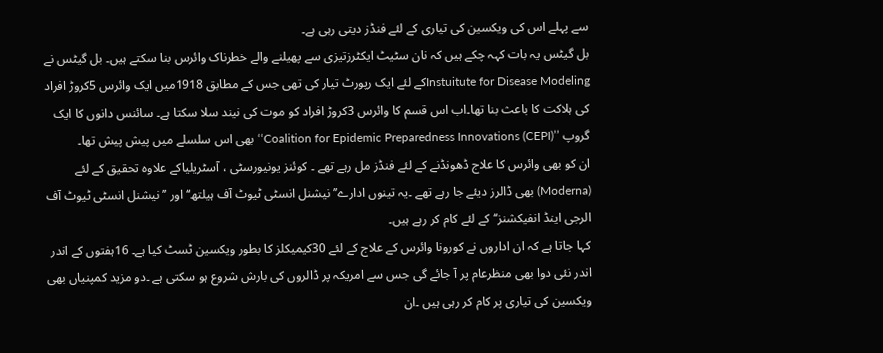سے پہلے اس کی ویکسین کی تیاری کے لئے فنڈز دیتی رہی ہے۔
بل گیٹس یہ بات کہہ چکے ہیں کہ نان سٹیٹ ایکٹرزتیزی سے پھیلنے والے خطرناک وائرس بنا سکتے ہیں۔ بل گیٹس نے Instuitute for Disease Modelingکے لئے ایک رپورٹ تیار کی تھی جس کے مطابق 1918میں ایک وائرس 5کروڑ افراد کی ہلاکت کا باعث بنا تھا۔اب اس قسم کا وائرس 3کروڑ افراد کو موت کی نیند سلا سکتا ہے۔ سائنس دانوں کا ایک گروپ ’’Coalition for Epidemic Preparedness Innovations (CEPI)‘‘ بھی اس سلسلے میں پیش پیش تھا۔
ان کو بھی وائرس کا علاج ڈھونڈنے کے لئے فنڈز مل رہے تھے ۔ کوئنز یونیورسٹی ، آسٹریلیاکے علاوہ تحقیق کے لئے (Moderna) بھی ڈالرز دیئے جا رہے تھے ۔یہ تینوں ادارے’’ نیشنل انسٹی ٹیوٹ آف ہیلتھ‘‘ اور ’’نیشنل انسٹی ٹیوٹ آف الرجی اینڈ انفیکشنز‘‘ کے لئے کام کر رہے ہیں۔
کہا جاتا ہے کہ ان اداروں نے کورونا وائرس کے علاج کے لئے 30کیمیکلز کا بطور ویکسین ٹسٹ کیا ہے۔ 16ہفتوں کے اندر اندر نئی دوا بھی منظرعام پر آ جائے گی جس سے امریکہ پر ڈالروں کی بارش شروع ہو سکتی ہے ۔دو مزید کمپنیاں بھی ویکسین کی تیاری پر کام کر رہی ہیں ۔ان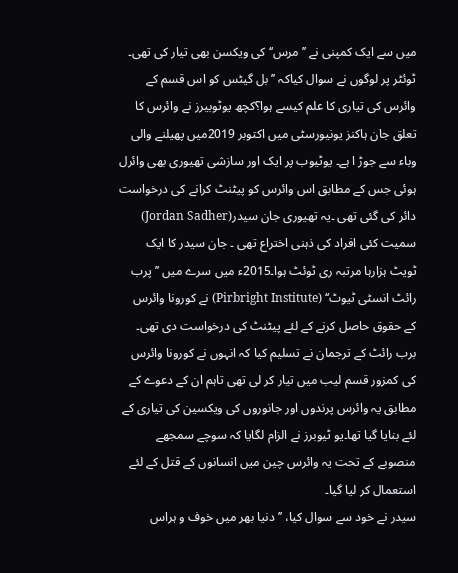میں سے ایک کمپنی نے ’’مرس‘‘ کی ویکسن بھی تیار کی تھی۔
ٹوئٹر پر لوگوں نے سوال کیاکہ ’’بل گیٹس کو اس قسم کے وائرس کی تیاری کا علم کیسے ہوا؟کچھ یوٹوبیرز نے وائرس کا تعلق جان ہاکنز یونیورسٹی میں اکتوبر 2019میں پھیلنے والی وباء سے جوڑ ا ہے۔ یوٹیوب پر ایک اور سازشی تھیوری بھی وائرل ہوئی جس کے مطابق اس وائرس کو پیٹنٹ کرانے کی درخواست دائر کی گئی تھی ۔یہ تھیوری جان سیدر(Jordan Sadher) سمیت کئی افراد کی ذہنی اختراع تھی ۔ جان سیدر کا ایک ٹویٹ ہزارہا مرتبہ ری ٹوئٹ ہوا۔2015ء میں سرے میں ’’پرب رائٹ انسٹی ٹیوٹ‘‘ (Pirbright Institute) نے کورونا وائرس کے حقوق حاصل کرنے کے لئے پیٹنٹ کی درخواست دی تھی۔
برب رائٹ کے ترجمان نے تسلیم کیا کہ انہوں نے کورونا وائرس کی کمزور قسم لیب میں تیار کر لی تھی تاہم ان کے دعوے کے مطابق یہ وائرس پرندوں اور جانوروں کی ویکسین کی تیاری کے لئے بنایا گیا تھا۔یو ٹیوبرز نے الزام لگایا کہ سوچے سمجھے منصوبے کے تحت یہ وائرس چین میں انسانوں کے قتل کے لئے استعمال کر لیا گیا۔
سیدر نے خود سے سوال کیا، ’’ دنیا بھر میں خوف و ہراس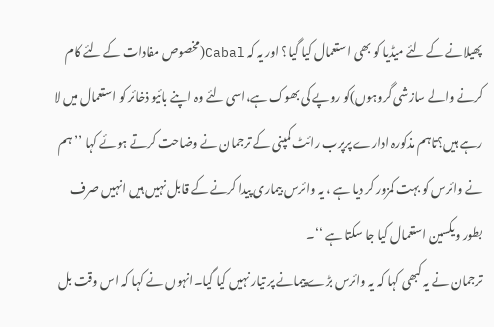پھیلانے کے لئے میڈیا کو بھی ا ستعمال کیا گیا؟ اور یہ کہ Cabal(مخصوص مفادات کے لئے کام کرنے والے سازشی گروہوں)کو روپے کی بھوک ہے،اسی لئے وہ اپنے بائیو ذخائر کو استعمال میں لا رہے ہیں؟تاہم مذکورہ ادارے پرپرب رائٹ کمپنی کے ترجمان نے وضاحت کرتے ہوئے کہا ’’ہم نے وائرس کو بہت کمزور کر دیا ہے ، یہ وائرس بیماری پیدا کرنے کے قابل نہیں ہیں انہیں صرف بطور ویکسین استعمال کیا جا سکتا ہے ‘‘۔
ترجمان نے یہ کبھی کہا کہ یہ وائرس بڑے پیمانے پر تیار نہیں کیا گیا۔انہوں نے کہا کہ اس وقت بل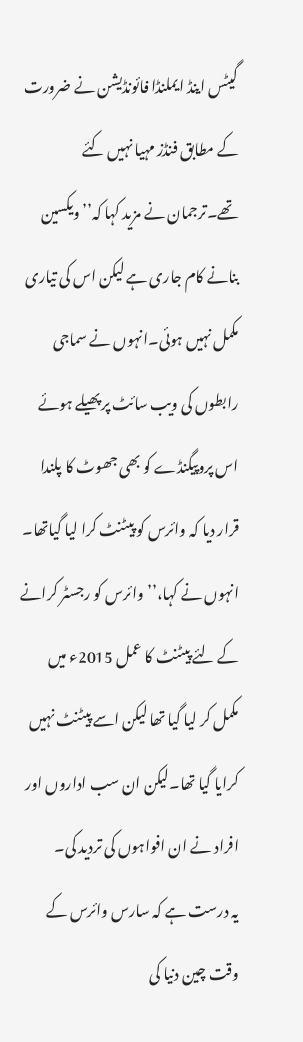گیٹس اینڈ ایملنڈا فائونڈیشن نے ضرورت کے مطابق فنڈز مہیا نہیں کئے تھے۔ترجمان نے مزید کہا کہ’’ویکسین بنانے کام جاری ہے لیکن اس کی تیاری مکمل نہیں ہوئی۔انہوں نے سماجی رابطوں کی ویب سائٹ پر پھیلے ہوئے اس پروپیگنڈے کو بھی جھوٹ کا پلندا قرار دیا کہ وائرس کو پیٹنٹ کرا لیا گیاتھا۔
انہوں نے کہا،’’وائرس کو رجسٹر کرانے کے لئے پیٹنٹ کا عمل 2015ء میں مکمل کر لیا گیا تھا لیکن اسے پیٹنٹ نہیں کرایا گیا تھا۔لیکن ان سب اداروں اور افراد نے ان افواہوں کی تردید کی۔
یہ درست ہے کہ سارس وائرس کے وقت چین دنیا کی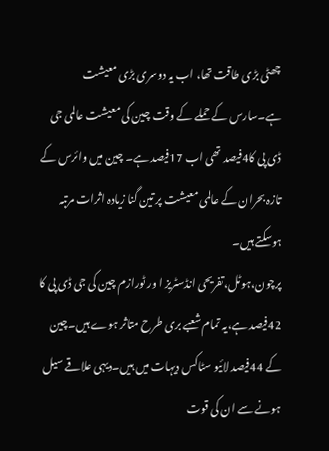چھٹی بڑی طاقت تھا، اب یہ دوسری بڑی معیشت ہے۔سارس کے حملے کے وقت چین کی معیشت عالمی جی ڈی پی کا4فیصد تھی اب 17فیصد ہے۔ چین میں وائرس کے تازہ بحران کے عالمی معیشت پر تین گنا زیادہ اثرات مرتبہ ہوسکتے ہیں۔
پرچون،ہوٹل،تفریحی انڈسٹریز ا ور ٹورازم چین کی جی ڈی پی کا 42فیصد ہے،یہ تمام شعبے بری طرح متاثر ہوے ہیں۔چین کے 44فیصد لائیو سٹاکس دیہات میں ہیں۔دیہی علاقے سیل ہونے سے ان کی قوت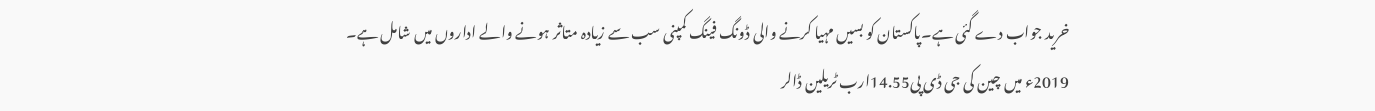خرید جواب دے گئی ہے۔پاکستان کو بسیں مہیا کرنے والی ڈونگ فینگ کمپنی سب سے زیادہ متاثر ہونے والے اداروں میں شامل ہے۔
2019ء میں چین کی جی ڈی پی14.55ارب ٹریلین ڈالر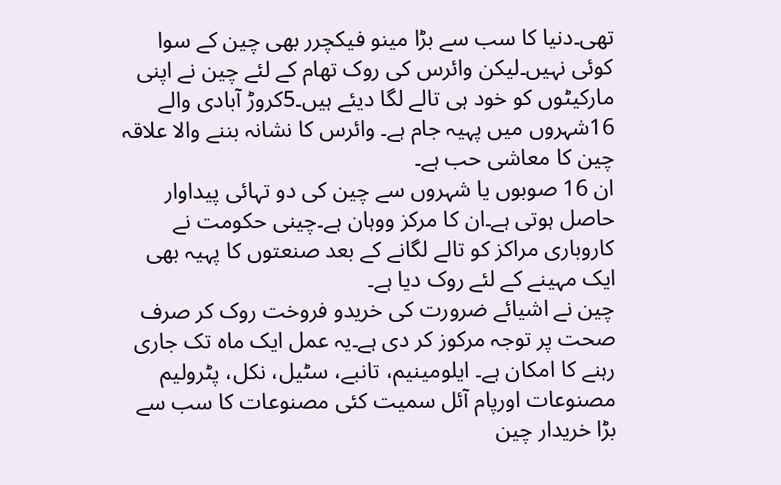تھی۔دنیا کا سب سے بڑا مینو فیکچرر بھی چین کے سوا کوئی نہیں۔لیکن وائرس کی روک تھام کے لئے چین نے اپنی مارکیٹوں کو خود ہی تالے لگا دیئے ہیں۔5کروڑ آبادی والے 16شہروں میں پہیہ جام ہے۔ وائرس کا نشانہ بننے والا علاقہ چین کا معاشی حب ہے۔
ان 16 صوبوں یا شہروں سے چین کی دو تہائی پیداوار حاصل ہوتی ہے۔ان کا مرکز ووہان ہے۔چینی حکومت نے کاروباری مراکز کو تالے لگانے کے بعد صنعتوں کا پہیہ بھی ایک مہینے کے لئے روک دیا ہے۔
چین نے اشیائے ضرورت کی خریدو فروخت روک کر صرف صحت پر توجہ مرکوز کر دی ہے۔یہ عمل ایک ماہ تک جاری رہنے کا امکان ہے۔ ایلومینیم، تانبے، سٹیل، نکل، پٹرولیم مصنوعات اورپام آئل سمیت کئی مصنوعات کا سب سے بڑا خریدار چین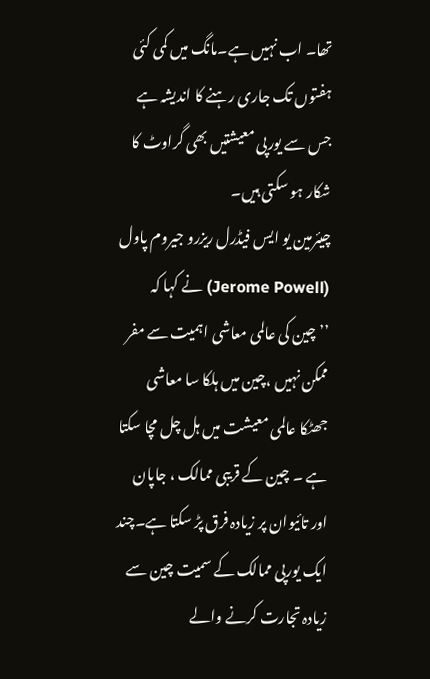تھا۔ اب نہیں ہے۔مانگ میں کمی کئی ہفتوں تک جاری رہنے کا اندیشہ ہے جس سے یورپی معیشتیں بھی گراوٹ کا شکار ہو سکتی ہیں۔
چیئرمین یو ایس فیڈرل ریزرو جیروم پاول (Jerome Powell) نے کہا کہ ’’چین کی عالمی معاشی اہمیت سے مفر ممکن نہیں ،چین میں ہلکا سا معاشی جھٹکا عالمی معیشت میں ہل چل مچا سکتا ہے ۔ چین کے قریبی ممالک ، جاپان اور تائیوان پر زیادہ فرق پڑ سکتا ہے۔چند ایک یورپی ممالک کے سمیت چین سے زیادہ تجارت کرنے والے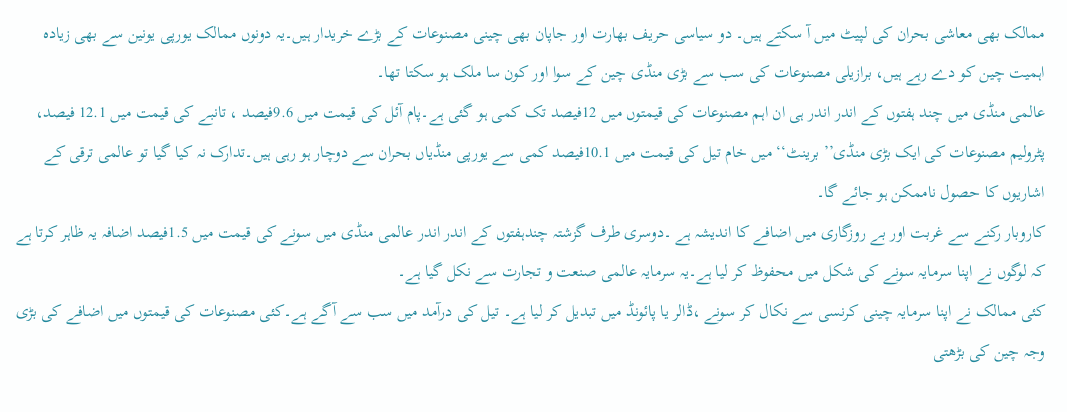ممالک بھی معاشی بحران کی لپیٹ میں آ سکتے ہیں۔ دو سیاسی حریف بھارت اور جاپان بھی چینی مصنوعات کے بڑے خریدار ہیں۔یہ دونوں ممالک یورپی یونین سے بھی زیادہ اہمیت چین کو دے رہے ہیں، برازیلی مصنوعات کی سب سے بڑی منڈی چین کے سوا اور کون سا ملک ہو سکتا تھا۔
عالمی منڈی میں چند ہفتوں کے اندر اندر ہی ان اہم مصنوعات کی قیمتوں میں 12فیصد تک کمی ہو گئی ہے۔پام آئل کی قیمت میں 9.6فیصد ، تانبے کی قیمت میں 12.1 فیصد، پٹرولیم مصنوعات کی ایک بڑی منڈی’’ برینٹ‘‘ میں خام تیل کی قیمت میں 10.1فیصد کمی سے یورپی منڈیاں بحران سے دوچار ہو رہی ہیں۔تدارک نہ کیا گیا تو عالمی ترقی کے اشاریوں کا حصول ناممکن ہو جائے گا۔
کاروبار رکنے سے غربت اور بے روزگاری میں اضافے کا اندیشہ ہے ۔دوسری طرف گزشتہ چندہفتوں کے اندر اندر عالمی منڈی میں سونے کی قیمت میں 1.5فیصد اضافہ یہ ظاہر کرتا ہے کہ لوگوں نے اپنا سرمایہ سونے کی شکل میں محفوظ کر لیا ہے۔یہ سرمایہ عالمی صنعت و تجارت سے نکل گیا ہے۔
کئی ممالک نے اپنا سرمایہ چینی کرنسی سے نکال کر سونے ،ڈالر یا پائونڈ میں تبدیل کر لیا ہے۔ تیل کی درآمد میں سب سے آگے ہے۔کئی مصنوعات کی قیمتوں میں اضافے کی بڑی وجہ چین کی بڑھتی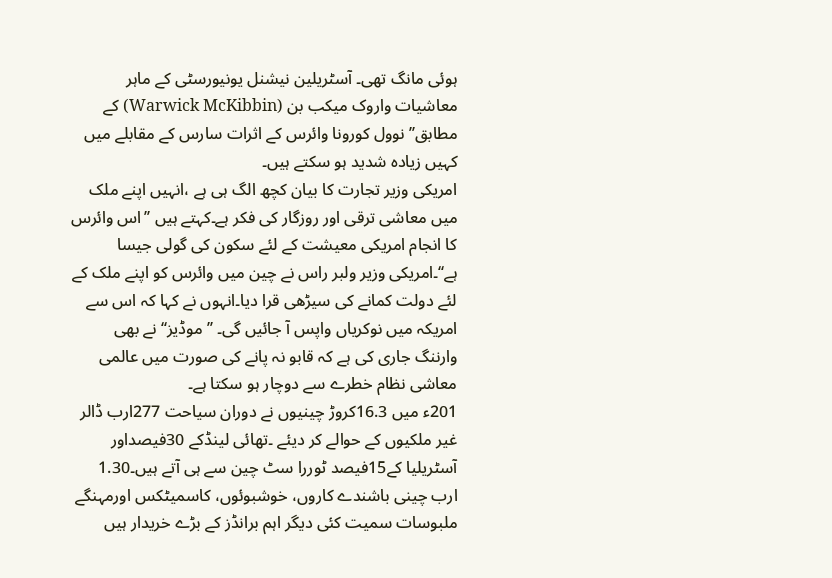ہوئی مانگ تھی۔ آسٹریلین نیشنل یونیورسٹی کے ماہر معاشیات واروک میکب بن (Warwick McKibbin) کے مطابق’’نوول کورونا وائرس کے اثرات سارس کے مقابلے میں کہیں زیادہ شدید ہو سکتے ہیں۔
امریکی وزیر تجارت کا بیان کچھ الگ ہی ہے ،انہیں اپنے ملک میں معاشی ترقی اور روزگار کی فکر ہے۔کہتے ہیں ’’اس وائرس کا انجام امریکی معیشت کے لئے سکون کی گولی جیسا ہے‘‘۔امریکی وزیر ولبر راس نے چین میں وائرس کو اپنے ملک کے لئے دولت کمانے کی سیڑھی قرا دیا۔انہوں نے کہا کہ اس سے امریکہ میں نوکریاں واپس آ جائیں گی۔ ’’موڈیز‘‘ نے بھی وارننگ جاری کی ہے کہ قابو نہ پانے کی صورت میں عالمی معاشی نظام خطرے سے دوچار ہو سکتا ہے۔
201ء میں 16.3کروڑ چینیوں نے دوران سیاحت 277ارب ڈالر غیر ملکیوں کے حوالے کر دیئے ۔تھائی لینڈکے 30فیصداور آسٹریلیا کے15فیصد ٹوررا سٹ چین سے ہی آتے ہیں۔1.30 ارب چینی باشندے کاروں، خوشبوئوں، کاسمیٹکس اورمہنگے ملبوسات سمیت کئی دیگر اہم برانڈز کے بڑے خریدار ہیں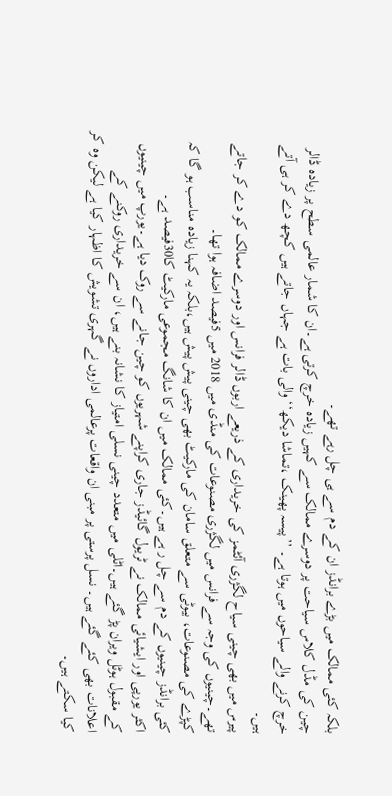بلکہ کئی ممالک میں بڑے برانڈز ان کے دم سے ہی چل رہے تھے۔
چین کی مڈل کلاس سیاحت پر دوسرے ممالک سے کہیں زیادہ خرچ کرتی ہے۔ان کا شمار عالمی سطح پر زیادہ ڈالر خرچ کرنے والے سیاحوں میں ہوتا ہے۔ ’’پیسہ پھینک ،تماشا دیکھ‘‘والی بات ہے جہاں جاتے ہیں کچھ دے کر ہی آتے ہیں۔
پیرس میں بھی چینی سیاح لگژری آئٹمز کی خریداری کے ذریعے اربوں ڈالر فرانس اور دوسرے ممالک کو دے کر جاتے تھے۔چینیوں کی وجہ سے فرانس میں لگژری مصنوعات کی منڈی میں 2018 میں 5فیصد اضافہ ہوا تھا۔
کپڑے کی مصنوعات، بیوٹی سے متعلق سامان کی مارکیٹ بھی چینی پیش پیش ہیں،بلکہ یہ کہنا زیادہ مناسب ہو گا کہ کئی برانڈز چینیوں کے دم سے چل ر ہے ہیں۔کئی ممالک میں ان کا شانگ مجموعی مارکیٹ کا30فیصد ہے۔
اکثر یورپی اور ایشیائی ممالک نے ٹریول گائیڈز جاری کراپنے شہریوں کو چین جانے سے روک دیا ہے۔یورپ میں چینیوں کے مقبول ہوٹل ویران پڑ گئے ہیں۔اٹلی میں متعدد چینی نسلی امتیاز کا نشانہ بنے ہیں، ان سے خریداری روکنے کے اعلانات بھی کئے گئے ہیں۔ نسل پرستی پر مبنی ان واقعات پرعالمی اداروں نے گہری تشویش کا اظہار کیا ہے لیکن وہ کر کیا سکتے ہیں۔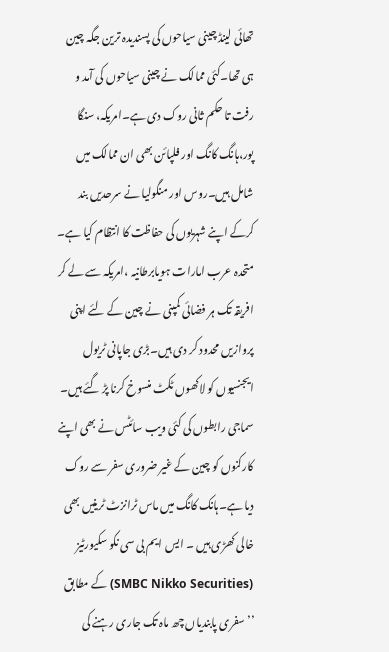تھائی لینڈ چینی سیاحوں کی پسندیدہ ترین جگہ چین ہی تھا۔کئی ممالک نے چینی سیاحوں کی آمد و رفت تا حکم ثانی روک دی ہے۔امریکہ، سنگا پور،ہانگ کانگ اور فلپائن بھی ان ممالک میں شامل ہیں۔روس اور منگولیا نے سرحدیں بند کرکے اپنے شہریوں کی حفاظت کا انتظام کیا ہے۔
متحدہ عرب امارات ہویابرطانیہ ،امریکہ سے لے کر افریقہ تک ہر فضائی کمپنی نے چین کے لئے اپنی پروازیں محدود کر دی ہیں۔بڑی جاپانی ٹریول ایجنسیوں کو لاکھوں ٹکٹ منسوخ کرنا پڑ گئے ہیں۔
سماجی رابطوں کی کئی ویب سائٹس نے بھی اپنے کارکنوں کو چین کے غیر ضروری سفر سے روک دیا ہے۔ہانک کانگ میں ماس ٹرانزٹ ٹرینیں بھی خالی کھڑی ہیں ۔ ایس ایم بی سی نکو سکیورٹیز (SMBC Nikko Securities) کے مطابق ’’سفری پابندیاں چھ ماہ تک جاری رہنے کی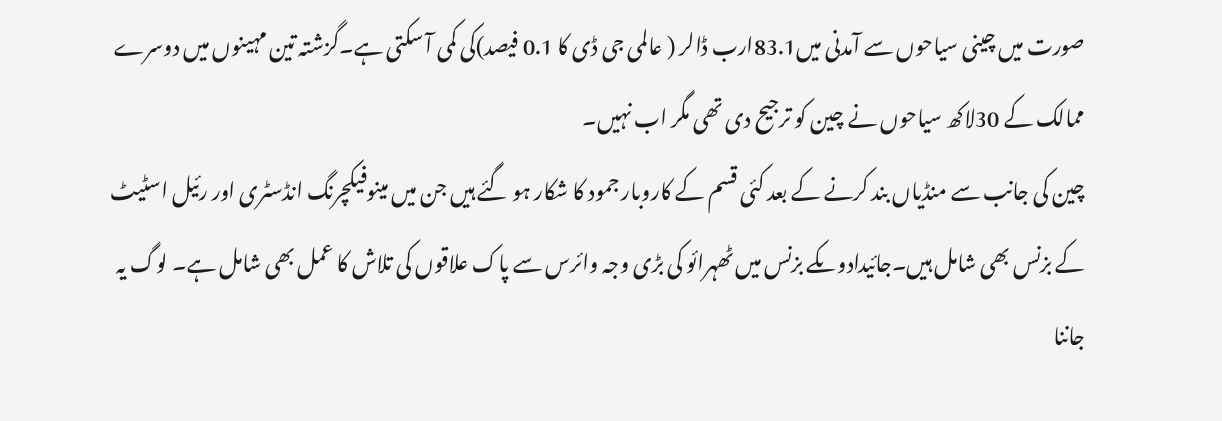صورت میں چینی سیاحوں سے آمدنی میں83.1ارب ڈالر ( عالمی جی ڈی کا 0.1 فیصد)کی کمی آ سکتی ہے۔گزشتہ تین مہینوں میں دوسرے ممالک کے 30لاکھ سیاحوں نے چین کو ترجیح دی تھی مگر اب نہیں۔
چین کی جانب سے منڈیاں بند کرنے کے بعد کئی قسم کے کاروبار جمود کا شکار ہو گئے ہیں جن میں مینوفیکچرنگ انڈسٹری اور رئیل اسٹیٹ کے بزنس بھی شامل ہیں۔جائیدادوںکے بزنس میں ٹھہرائو کی بڑی وجہ وائرس سے پاک علاقوں کی تلاش کا عمل بھی شامل ہے۔ لوگ یہ جاننا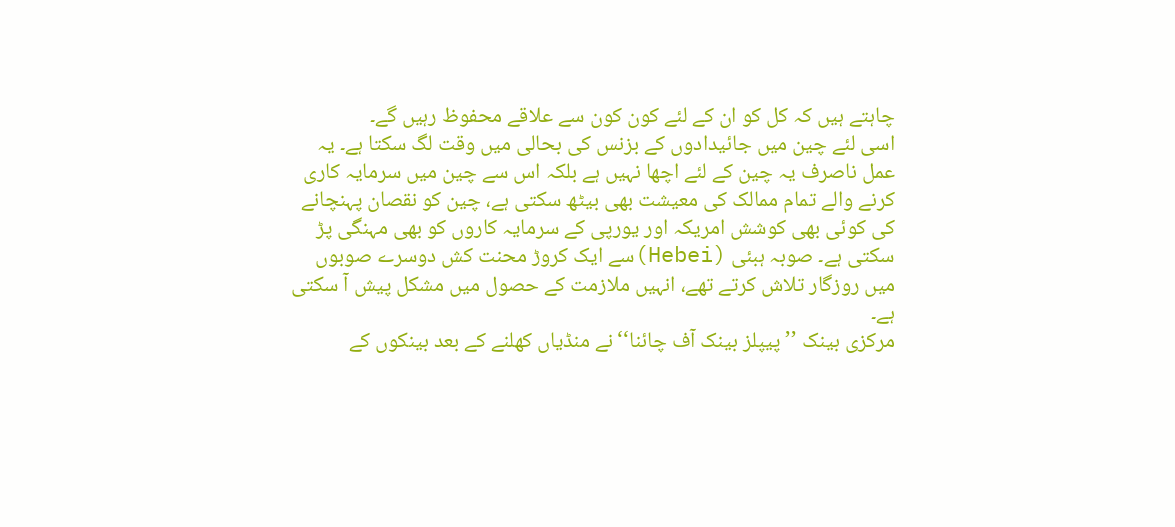چاہتے ہیں کہ کل کو ان کے لئے کون کون سے علاقے محفوظ رہیں گے۔
اسی لئے چین میں جائیدادوں کے بزنس کی بحالی میں وقت لگ سکتا ہے۔ یہ عمل ناصرف یہ چین کے لئے اچھا نہیں ہے بلکہ اس سے چین میں سرمایہ کاری کرنے والے تمام ممالک کی معیشت بھی بیٹھ سکتی ہے، چین کو نقصان پہنچانے کی کوئی بھی کوشش امریکہ اور یورپی کے سرمایہ کاروں کو بھی مہنگی پڑ سکتی ہے۔ صوبہ ہبئی (Hebei)سے ایک کروڑ محنت کش دوسرے صوبوں میں روزگار تلاش کرتے تھے، انہیں ملازمت کے حصول میں مشکل پیش آ سکتی ہے۔
مرکزی بینک ’’پیپلز بینک آف چائنا‘‘نے منڈیاں کھلنے کے بعد بینکوں کے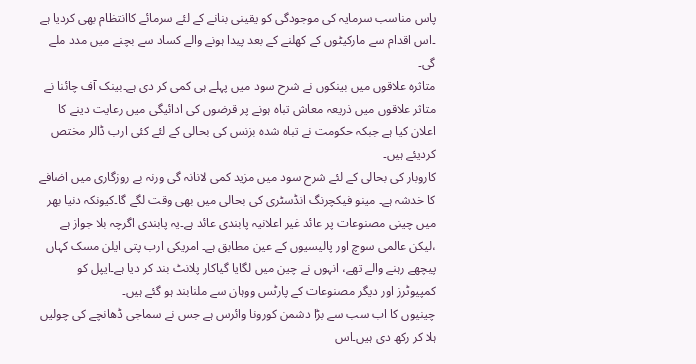پاس مناسب سرمایہ کی موجودگی کو یقینی بنانے کے لئے سرمائے کاانتظام بھی کردیا ہے ۔اس اقدام سے مارکیٹوں کے کھلنے کے بعد پیدا ہونے والے کساد سے بچنے میں مدد ملے گی۔
متاثرہ علاقوں میں بینکوں نے شرح سود میں پہلے ہی کمی کر دی ہے۔بینک آف چائنا نے متاثر علاقوں میں ذریعہ معاش تباہ ہونے پر قرضوں کی ادائیگی میں رعایت دینے کا اعلان کیا ہے جبکہ حکومت نے تباہ شدہ بزنس کی بحالی کے لئے کئی ارب ڈالر مختص کردیئے ہیں۔
کاروبار کی بحالی کے لئے شرح سود میں مزید کمی لانانہ گی ورنہ بے روزگاری میں اضافے کا خدشہ ہے۔ مینو فیکچرنگ انڈسٹری کی بحالی میں بھی وقت لگے گا۔کیونکہ دنیا بھر میں چینی مصنوعات پر عائد غیر اعلانیہ پابندی عائد ہے۔یہ پابندی اگرچہ بلا جواز ہے ،لیکن عالمی سوچ اور پالیسیوں کے عین مطابق ہے۔ امریکی ارب پتی ایلن مسک کہاں پیچھے رہنے والے تھے، انہوں نے چین میں لگایا گیاکار پلانٹ بند کر دیا ہے۔ایپل کو کمپیوٹرز اور دیگر مصنوعات کے پارٹس ووہان سے ملنابند ہو گئے ہیں۔
چینیوں کا اب سب سے بڑا دشمن کورونا وائرس ہے جس نے سماجی ڈھانچے کی چولیں ہلا کر رکھ دی ہیں۔اس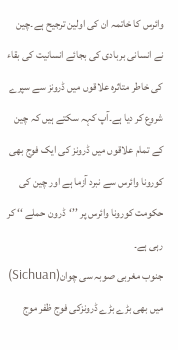وائرس کا خاتمہ ان کی اولین ترجیح ہے۔چین نے انسانی بربادی کی بجائے انسانیت کی بقاء کی خاطر متاثرہ علاقوں میں ڈرونز سے سپرے شروع کر دیا ہے۔آپ کہہ سکتے ہیں کہ چین کے تمام علاقوں میں ڈرونز کی ایک فوج بھی کورونا وائرس سے نبرد آزما ہے اور چین کی حکومت کورونا وائرس پر ’’‘ڈرون حملے ‘‘ کر رہی ہے۔
جنوب مغربی صوبہ سی چوان(Sichuan) میں بھی بڑے بڑے ڈرونزکی فوج ظفر موج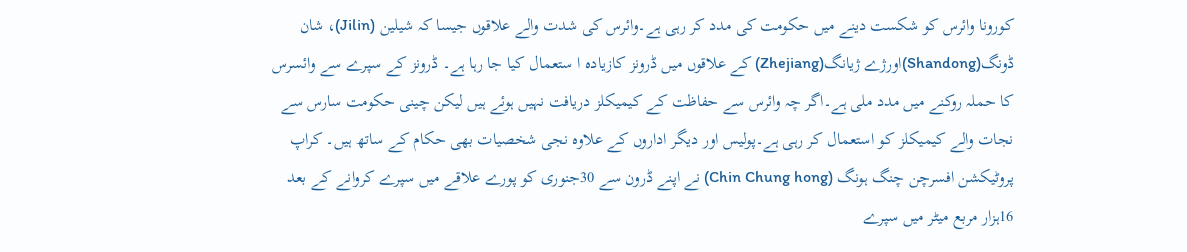کورونا وائرس کو شکست دینے میں حکومت کی مدد کر رہی ہے۔وائرس کی شدت والے علاقوں جیسا کہ شیلین (Jilin)، شان ڈونگ(Shandong)اورژے ژیانگ(Zhejiang) کے علاقوں میں ڈرونز کازیادہ ا ستعمال کیا جا رہا ہے۔ ڈرونز کے سپرے سے وائسرس کا حملہ روکنے میں مدد ملی ہے۔اگر چہ وائرس سے حفاظت کے کیمیکلز دریافت نہیں ہوئے ہیں لیکن چینی حکومت سارس سے نجات والے کیمیکلز کو استعمال کر رہی ہے۔پولیس اور دیگر اداروں کے علاوہ نجی شخصیات بھی حکام کے ساتھ ہیں۔ کراپ پروٹیکشن افسرچن چنگ ہونگ (Chin Chung hong) نے اپنے ڈرون سے 30جنوری کو پورے علاقے میں سپرے کروانے کے بعد 16ہزار مربع میٹر میں سپرے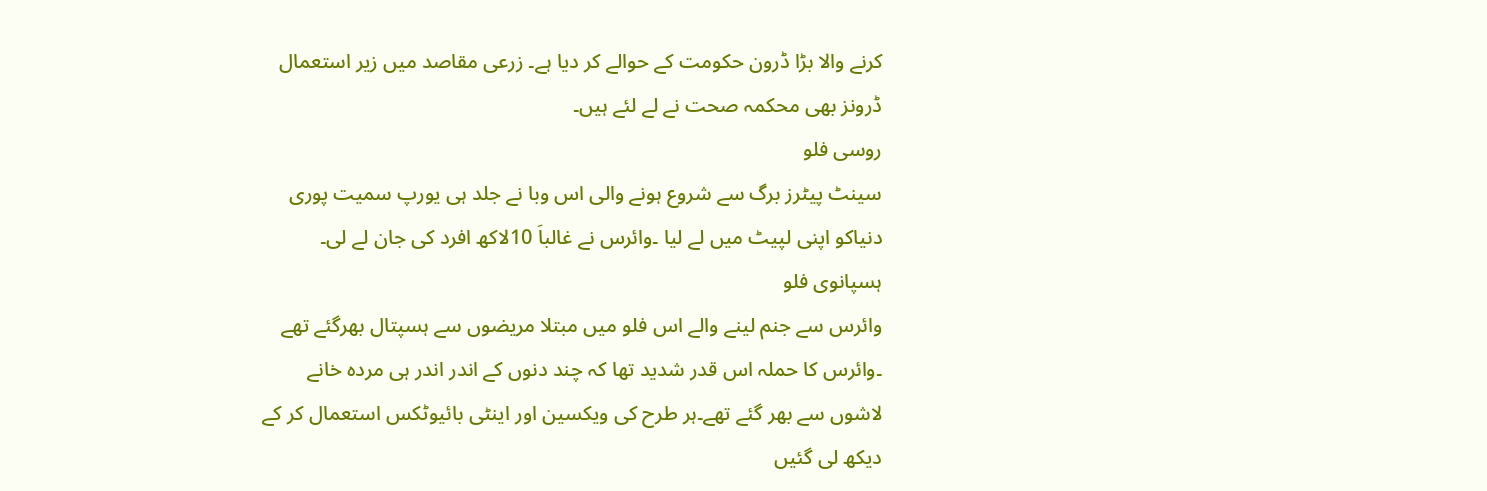کرنے والا بڑا ڈرون حکومت کے حوالے کر دیا ہے۔ زرعی مقاصد میں زیر استعمال ڈرونز بھی محکمہ صحت نے لے لئے ہیں۔
روسی فلو
سینٹ پیٹرز برگ سے شروع ہونے والی اس وبا نے جلد ہی یورپ سمیت پوری دنیاکو اپنی لپیٹ میں لے لیا ۔وائرس نے غالباَ 10لاکھ افرد کی جان لے لی۔
ہسپانوی فلو
وائرس سے جنم لینے والے اس فلو میں مبتلا مریضوں سے ہسپتال بھرگئے تھے ۔وائرس کا حملہ اس قدر شدید تھا کہ چند دنوں کے اندر اندر ہی مردہ خانے لاشوں سے بھر گئے تھے۔ہر طرح کی ویکسین اور اینٹی بائیوٹکس استعمال کر کے دیکھ لی گئیں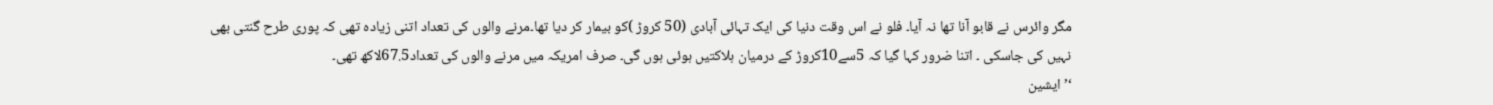مگر وائرس نے قابو آنا تھا نہ آیا۔ فلو نے اس وقت دنیا کی ایک تہائی آبادی (50 کروڑ )کو بیمار کر دیا تھا۔مرنے والوں کی تعداد اتنی زیادہ تھی کہ پوری طرح گنتی بھی نہیں کی جاسکی ۔ اتنا ضرور کہا گیا کہ 5سے10کروڑ کے درمیان ہلاکتیں ہوئی ہوں گی۔ صرف امریکہ میں مرنے والوں کی تعداد67.5لاکھ تھی۔
‘’ایشین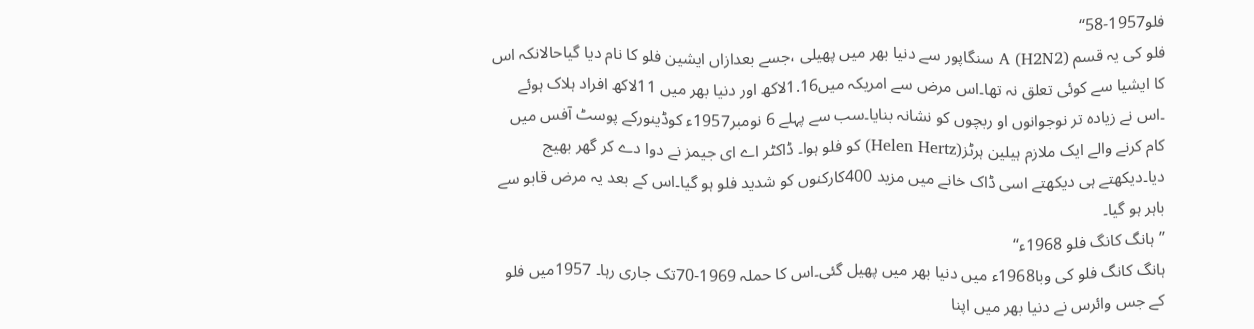فلو1957-58‘‘
فلو کی یہ قسم A (H2N2) سنگاپور سے دنیا بھر میں پھیلی ،جسے بعدازاں ایشین فلو کا نام دیا گیاحالانکہ اس کا ایشیا سے کوئی تعلق نہ تھا۔اس مرض سے امریکہ میں1.16لاکھ اور دنیا بھر میں 11لاکھ افراد ہلاک ہوئے ۔اس نے زیادہ تر نوجوانوں او ربچوں کو نشانہ بنایا۔سب سے پہلے 6 نومبر1957ء کوڈینورکے پوسٹ آفس میں کام کرنے والے ایک ملازم ہیلین ہرٹز(Helen Hertz) کو فلو ہوا۔ ڈاکٹر اے ای جیمز نے دوا دے کر گھر بھیج دیا۔دیکھتے ہی دیکھتے اسی ڈاک خانے میں مزید 400کارکنوں کو شدید فلو ہو گیا۔اس کے بعد یہ مرض قابو سے باہر ہو گیا۔
’’ہانگ کانگ فلو 1968ء‘‘
ہانگ کانگ فلو کی وبا1968ء میں دنیا بھر میں پھیل گئی۔اس کا حملہ 1969-70تک جاری رہا۔ 1957میں فلو کے جس وائرس نے دنیا بھر میں اپنا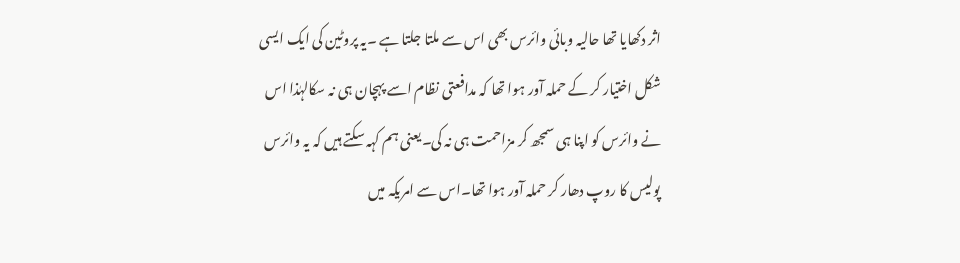اثر دکھایا تھا حالیہ وبائی وائرس بھی اس سے ملتا جلتا ہے ۔یہ پروٹین کی ایک ایسی شکل اختیار کر کے حملہ آور ہوا تھا کہ مدافعتی نظام اسے پہچان ہی نہ سکالہٰذا اس نے وائرس کو اپنا ہی سمجھ کر مزاحمت ہی نہ کی۔یعنی ہم کہہ سکتے ہیں کہ یہ وائرس پولیس کا روپ دھار کر حملہ آور ہوا تھا۔اس سے امریکہ میں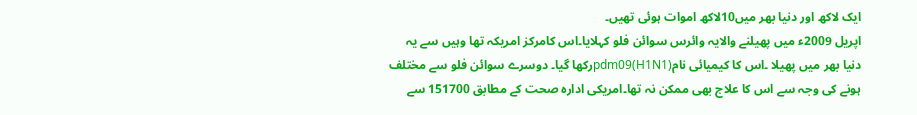ایک لاکھ اور دنیا بھر میں10لاکھ اموات ہوئی تھیں۔
اپریل 2009ء میں پھیلنے والایہ وائرس سوائن فلو کہلایا۔اس کامرکز امریکہ تھا وہیں سے یہ دنیا بھر میں پھیلا ۔اس کا کیمیائی نام(H1N1)pdm09رکھا گیا۔ دوسرے سوائن فلو سے مختلف ہونے کی وجہ سے اس کا علاج بھی ممکن نہ تھا۔امریکی ادارہ صحت کے مطابق 151700 سے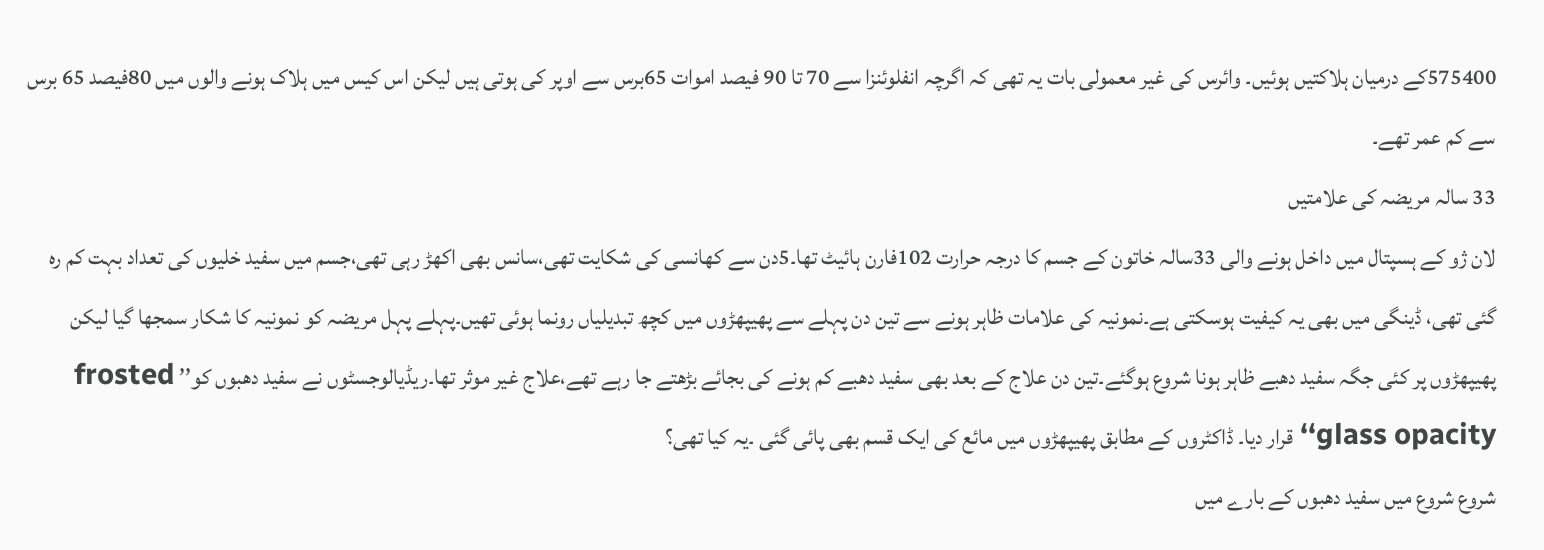575400کے درمیان ہلاکتیں ہوئیں۔ وائرس کی غیر معمولی بات یہ تھی کہ اگرچہ انفلوئنزا سے 70 تا 90 فیصد اموات 65برس سے اوپر کی ہوتی ہیں لیکن اس کیس میں ہلاک ہونے والوں میں 80فیصد 65 برس سے کم عمر تھے۔
33 سالہ مریضہ کی علامتیں
لان ژو کے ہسپتال میں داخل ہونے والی 33سالہ خاتون کے جسم کا درجہ حرارت 102فارن ہائیٹ تھا۔5دن سے کھانسی کی شکایت تھی،سانس بھی اکھڑ رہی تھی،جسم میں سفید خلیوں کی تعداد بہت کم رہ گئی تھی، ڈینگی میں بھی یہ کیفیت ہوسکتی ہے۔نمونیہ کی علامات ظاہر ہونے سے تین دن پہلے سے پھیپھڑوں میں کچھ تبدیلیاں رونما ہوئی تھیں۔پہلے پہل مریضہ کو نمونیہ کا شکار سمجھا گیا لیکن پھیپھڑوں پر کئی جگہ سفید دھبے ظاہر ہونا شروع ہوگئے۔تین دن علاج کے بعد بھی سفید دھبے کم ہونے کی بجائے بڑھتے جا رہے تھے،علاج غیر موثر تھا۔ریڈیالوجسٹوں نے سفید دھبوں کو’’ frosted glass opacity‘‘ قرار دیا۔ ڈاکٹروں کے مطابق پھیپھڑوں میں مائع کی ایک قسم بھی پائی گئی ۔یہ کیا تھی؟
شروع شروع میں سفید دھبوں کے بارے میں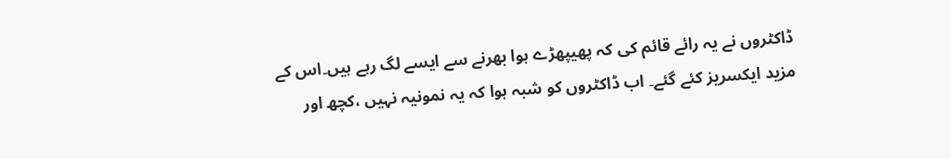ڈاکٹروں نے یہ رائے قائم کی کہ پھیپھڑے ہوا بھرنے سے ایسے لگ رہے ہیں۔اس کے مزید ایکسریز کئے گئے۔ اب ڈاکٹروں کو شبہ ہوا کہ یہ نمونیہ نہیں ،کچھ اور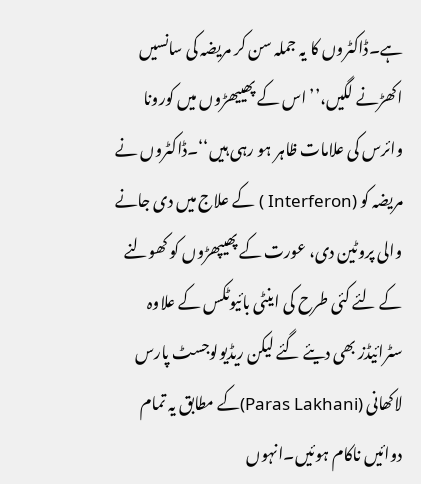ہے۔ڈاکٹروں کا یہ جملہ سن کر مریضہ کی سانسیں اکھڑنے لگیں،’’ اس کے پھییھڑوں میں کورونا وائرس کی علامات ظاہر ہو رہی ہیں‘‘۔ڈاکٹروں نے مریضہ کو (Interferon ) کے علاج میں دی جانے والی پروٹین دی، عورت کے پھیپھڑوں کو کھولنے کے لئے کئی طرح کی اینٹی بائیوٹکس کے علاوہ سٹرائیڈز بھی دیئے گئے لیکن ریڈیولوجسٹ پارس لاکھانی (Paras Lakhani)کے مطابق یہ تمام دوائیں ناکام ہوئیں۔انہوں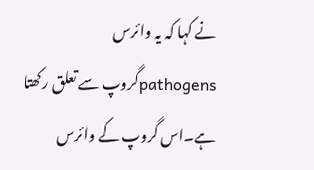نے کہا کہ یہ وائرس pathogensگروپ سے تعلق رکھتا ہے۔اس گروپ کے وائرس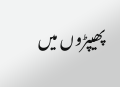پھیپڑوں میں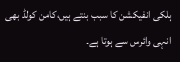ہلکی انفیکشن کا سبب بنتے ہیں،کامن کولڈ بھی انہی وائرس سے ہوتا ہے۔